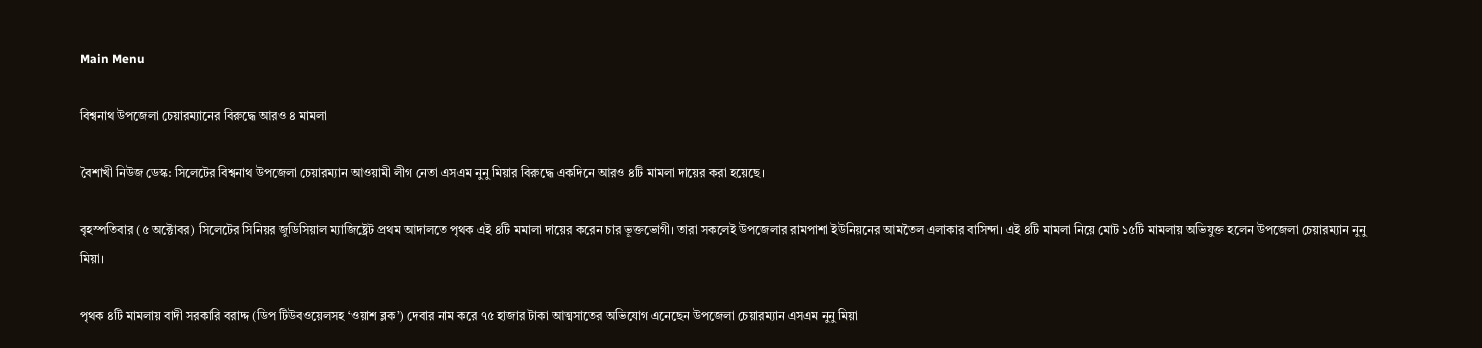Main Menu

বিশ্বনাথ উপজেলা চেয়ারম্যানের বিরুদ্ধে আরও ৪ মামলা

বৈশাখী নিউজ ডেস্ক: সিলেটের বিশ্বনাথ উপজেলা চেয়ারম্যান আওয়ামী লীগ নেতা এসএম নুনু মিয়ার বিরুদ্ধে একদিনে আরও ৪টি মামলা দায়ের করা হয়েছে।

বৃহস্পতিবার (৫ অক্টোবর) সিলেটের সিনিয়র জুডিসিয়াল ম্যাজিষ্ট্রেট প্রথম আদালতে পৃথক এই ৪টি মমালা দায়ের করেন চার ভূক্তভোগী। তারা সকলেই উপজেলার রামপাশা ইউনিয়নের আমতৈল এলাকার বাসিন্দা। এই ৪টি মামলা নিয়ে মোট ১৫টি মামলায় অভিযুক্ত হলেন উপজেলা চেয়ারম্যান নুনু মিয়া।

পৃথক ৪টি মামলায় বাদী সরকারি বরাদ্দ (ডিপ টিউবওয়েলসহ ‘ওয়াশ ব্লক’) দেবার নাম করে ৭৫ হাজার টাকা আত্মসাতের অভিযোগ এনেছেন উপজেলা চেয়ারম্যান এসএম নুনু মিয়া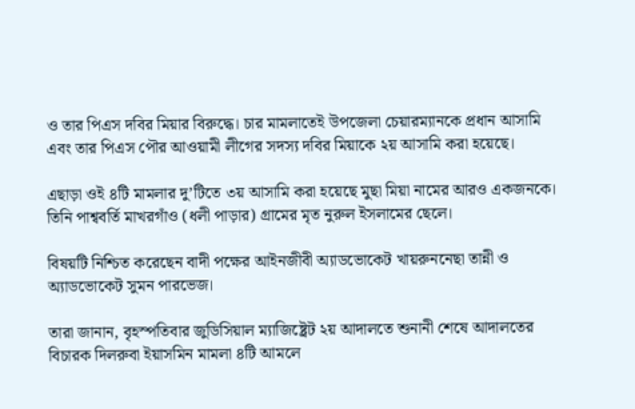ও তার পিএস দবির মিয়ার বিরুদ্ধে। চার মামলাতেই উপজেলা চেয়ারম্যানকে প্রধান আসামি এবং তার পিএস পৌর আওয়ামী লীগের সদস্য দবির মিয়াকে ২য় আসামি করা হয়েছে।

এছাড়া ওই ৪টি মামলার দু’টিতে ৩য় আসামি করা হয়েছে মুছা মিয়া নামের আরও একজনকে। তিনি পাশ্ববর্তি মাখরগাঁও (ধলী পাড়ার) গ্রামের মৃত নুরুল ইসলামের ছেলে।

বিষয়টি নিশ্চিত করেছেন বাদী পক্ষের আইনজীবী অ্যাডভোকেট খায়রুননেছা তান্নী ও অ্যাডভোকেট সুমন পারভেজ।

তারা জানান, বৃহস্পতিবার জুডিসিয়াল ম্যাজিষ্ট্রেট ২য় আদালতে শুনানী শেষে আদালতের বিচারক দিলরুবা ইয়াসমিন মামলা ৪টি আমলে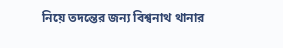নিয়ে তদন্তের জন্য বিশ্বনাথ থানার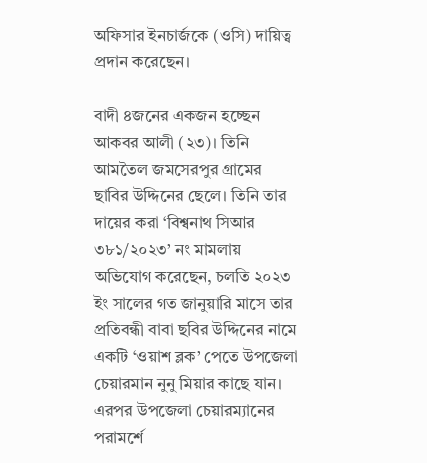অফিসার ইনচার্জকে (ওসি) দায়িত্ব প্রদান করেছেন।

বাদী ৪জনের একজন হচ্ছেন আকবর আলী (২৩)। তিনি আমতৈল জমসেরপুর গ্রামের ছাবির উদ্দিনের ছেলে। তিনি তার দায়ের করা ‘বিশ্বনাথ সিআর ৩৮১/২০২৩’ নং মামলায় অভিযোগ করেছেন, চলতি ২০২৩ ইং সালের গত জানুয়ারি মাসে তার প্রতিবন্ধী বাবা ছবির উদ্দিনের নামে একটি ‘ওয়াশ ব্লক’ পেতে উপজেলা চেয়ারমান নুনু মিয়ার কাছে যান। এরপর উপজেলা চেয়ারম্যানের পরামর্শে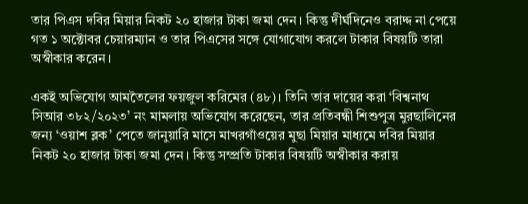তার পিএস দবির মিয়ার নিকট ২০ হাজার টাকা জমা দেন। কিন্তু দীর্ঘদিনেও বরাদ্দ না পেয়ে গত ১ অক্টোবর চেয়ারম্যান ও তার পিএসের সঙ্গে যোগাযোগ করলে টাকার বিষয়টি তারা অস্বীকার করেন।

একই অভিযোগ আমতৈলের ফয়জুল করিমের (৪৮)। তিনি তার দায়ের করা ‘বিশ্বনাথ সিআর ৩৮২/২০২৩’ নং মামলায় অভিযোগ করেছেন, তার প্রতিবন্ধী শিশুপুত্র মুরছালিনের জন্য ‘ওয়াশ ব্লক’ পেতে জানুয়ারি মাসে মাখরগাঁওয়ের মুছা মিয়ার মাধ্যমে দবির মিয়ার নিকট ২০ হাজার টাকা জমা দেন। কিন্তু সম্প্রতি টাকার বিষয়টি অস্বীকার করায়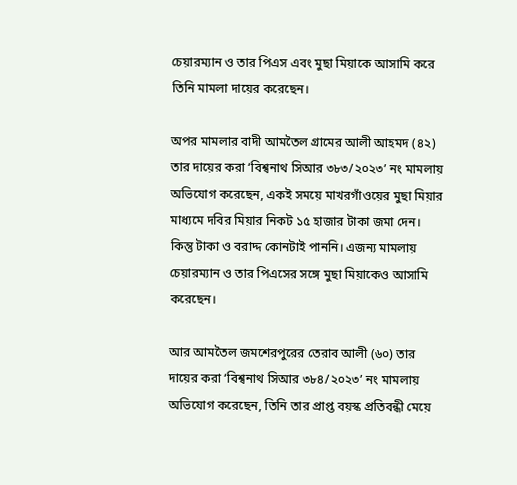চেয়ারম্যান ও তার পিএস এবং মুছা মিয়াকে আসামি করে তিনি মামলা দায়ের করেছেন।

অপর মামলার বাদী আমতৈল গ্রামের আলী আহমদ (৪২) তার দায়ের করা ‘বিশ্বনাথ সিআর ৩৮৩/২০২৩’ নং মামলায় অভিযোগ করেছেন, একই সময়ে মাখরগাঁওয়ের মুছা মিয়ার মাধ্যমে দবির মিয়ার নিকট ১৫ হাজার টাকা জমা দেন। কিন্তু টাকা ও বরাদ্দ কোনটাই পাননি। এজন্য মামলায় চেয়ারম্যান ও তার পিএসের সঙ্গে মুছা মিয়াকেও আসামি করেছেন।

আর আমতৈল জমশেরপুরের তেরাব আলী (৬০) তার দায়ের করা ‘বিশ্বনাথ সিআর ৩৮৪/২০২৩’ নং মামলায় অভিযোগ করেছেন, তিনি তার প্রাপ্ত বয়স্ক প্রতিবন্ধী মেয়ে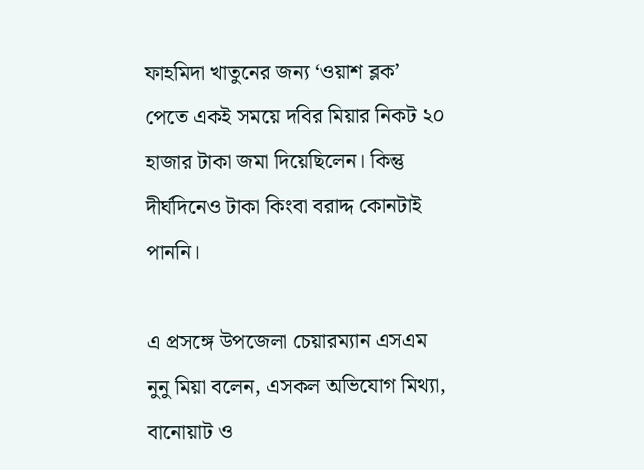ফাহমিদা খাতুনের জন্য ‘ওয়াশ ব্লক’ পেতে একই সময়ে দবির মিয়ার নিকট ২০ হাজার টাকা জমা দিয়েছিলেন। কিন্তু দীর্ঘদিনেও টাকা কিংবা বরাদ্দ কোনটাই পাননি।

এ প্রসঙ্গে উপজেলা চেয়ারম্যান এসএম নুনু মিয়া বলেন, এসকল অভিযোগ মিথ্যা, বানোয়াট ও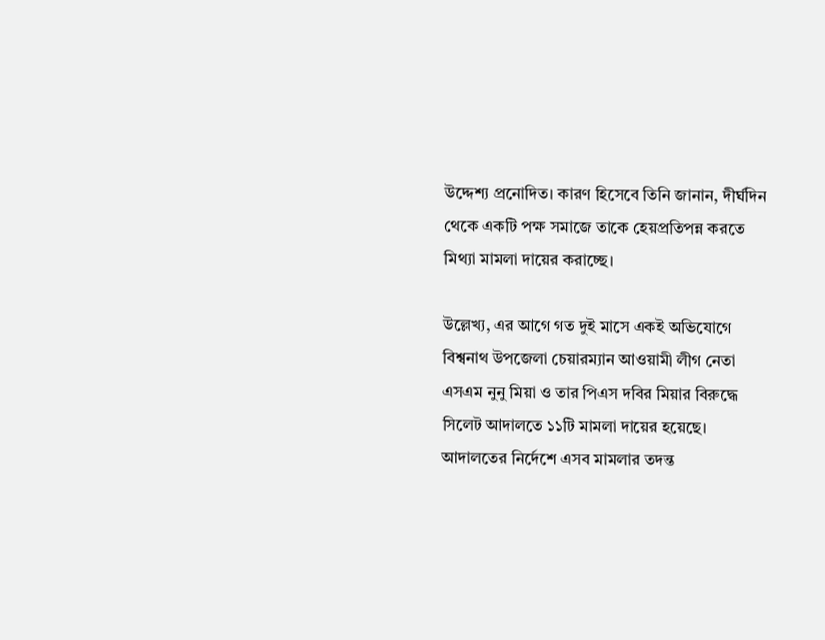উদ্দেশ্য প্রনোদিত। কারণ হিসেবে তিনি জানান, দীর্ঘদিন থেকে একটি পক্ষ সমাজে তাকে হেয়প্রতিপন্ন করতে মিথ্যা মামলা দায়ের করাচ্ছে।

উল্লেখ্য, এর আগে গত দুই মাসে একই অভিযোগে বিশ্বনাথ উপজেলা চেয়ারম্যান আওয়ামী লীগ নেতা এসএম নুনু মিয়া ও তার পিএস দবির মিয়ার বিরুদ্ধে সিলেট আদালতে ১১টি মামলা দায়ের হয়েছে। আদালতের নির্দেশে এসব মামলার তদন্ত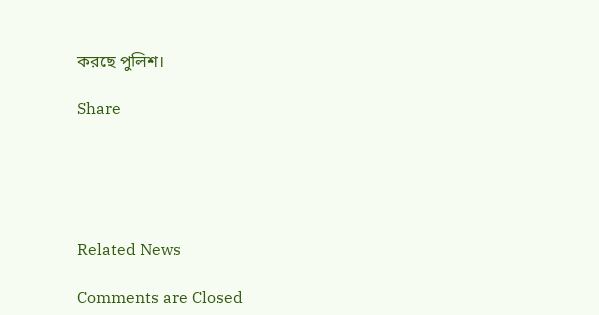করছে পুলিশ।

Share





Related News

Comments are Closed